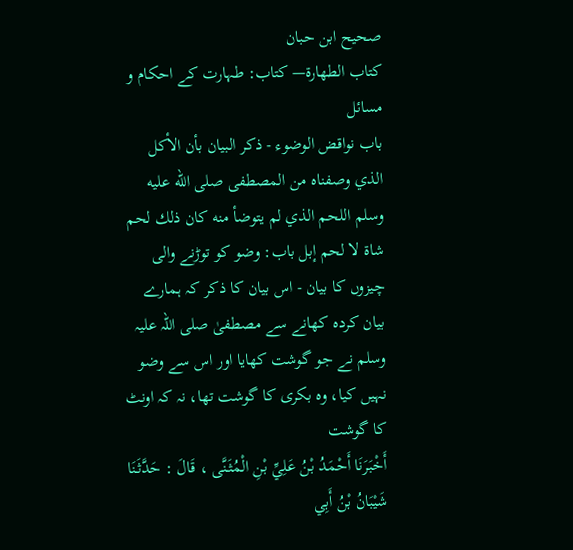صحیح ابن حبان
كتاب الطهارة— کتاب: طہارت کے احکام و مسائل
باب نواقض الوضوء - ذكر البيان بأن الأكل الذي وصفناه من المصطفى صلى الله عليه وسلم اللحم الذي لم يتوضأ منه كان ذلك لحم شاة لا لحم إبل باب: وضو کو توڑنے والی چیزوں کا بیان - اس بیان کا ذکر کہ ہمارے بیان کردہ کھانے سے مصطفیٰ صلی اللہ علیہ وسلم نے جو گوشت کھایا اور اس سے وضو نہیں کیا، وہ بکری کا گوشت تھا، نہ کہ اونٹ کا گوشت
أَخْبَرَنَا أَحْمَدُ بْنُ عَلِيِّ بْنِ الْمُثَنَّى ، قَالَ : حَدَّثَنَا شَيْبَانُ بْنُ أَبِي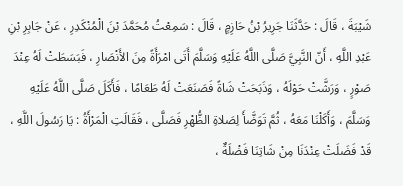شَيْبَةَ ، قَالَ : حَدَّثَنَا جَرِيرُ بْنُ حَازِمٍ ، قَالَ : سَمِعْتُ مُحَمَّدَ بْنَ الْمُنْكَدِرِ ، عَنْ جَابِرِ بْنِ عَبْدِ اللَّهِ ، أَنّ النَّبِيَّ صَلَّى اللَّهُ عَلَيْهِ وَسَلَّمَ أَتَى امْرَأَةً مِنَ الأَنْصَارِ ، فَبَسَطَتْ لَهُ عِنْدَ صَوْرٍ ، وَرَشَّتْ حَوْلَهُ ، وَذَبَحَتْ شَاةً فَصَنَعَتْ لَهُ طَعَامًا ، فَأَكَلَ صَلَّى اللَّهُ عَلَيْهِ وَسَلَّمَ ، وَأَكَلْنَا مَعَهُ ، ثُمَّ تَوَضَّأَ لِصَلاةِ الظُّهْرِ فَصَلَّى ، فَقَالَتِ الْمَرْأَةُ : يَا رَسُولَ اللَّهِ ، قَدْ فَضَلَتْ عِنْدَنَا مِنْ شَاتِنَا فَضْلَةٌ ،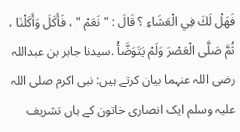فَهَلْ لَكَ فِي الْعَشَاءِ ؟ قَالَ : " نَعَمْ " ، فَأَكَلَ وَأَكَلْنَا ، ثُمَّ صَلَّى الْعَصْرَ وَلَمْ يَتَوَضَّأْ .سیدنا جابر بن عبداللہ رضی اللہ عنہما بیان کرتے ہیں: نبی اکرم صلی اللہ علیہ وسلم ایک انصاری خاتون کے ہاں تشریف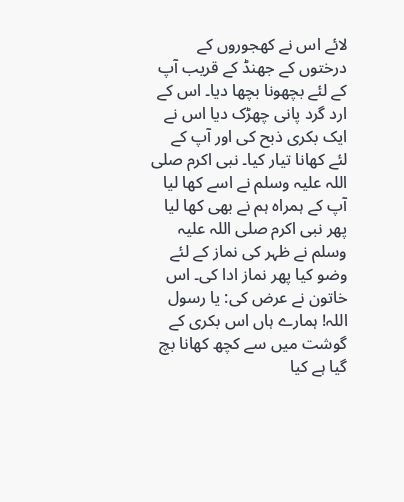لائے اس نے کھجوروں کے درختوں کے جھنڈ کے قریب آپ کے لئے بچھونا بچھا دیا۔ اس کے ارد گرد پانی چھڑک دیا اس نے ایک بکری ذبح کی اور آپ کے لئے کھانا تیار کیا۔ نبی اکرم صلی اللہ علیہ وسلم نے اسے کھا لیا آپ کے ہمراہ ہم نے بھی کھا لیا پھر نبی اکرم صلی اللہ علیہ وسلم نے ظہر کی نماز کے لئے وضو کیا پھر نماز ادا کی۔ اس خاتون نے عرض کی: یا رسول اللہ! ہمارے ہاں اس بکری کے گوشت میں سے کچھ کھانا بچ گیا ہے کیا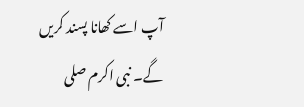آپ اسے کھانا پسند کریں گے۔ نبی اکرم صلی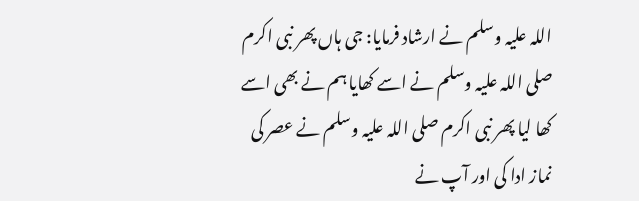اللہ علیہ وسلم نے ارشاد فرمایا: جی ہاں پھر نبی اکرم صلی اللہ علیہ وسلم نے اسے کھایا ہم نے بھی اسے کھا لیا پھر نبی اکرم صلی اللہ علیہ وسلم نے عصر کی نماز ادا کی اور آپ نے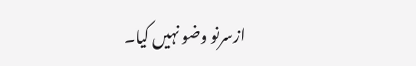ازسرنو وضو نہیں کیا۔